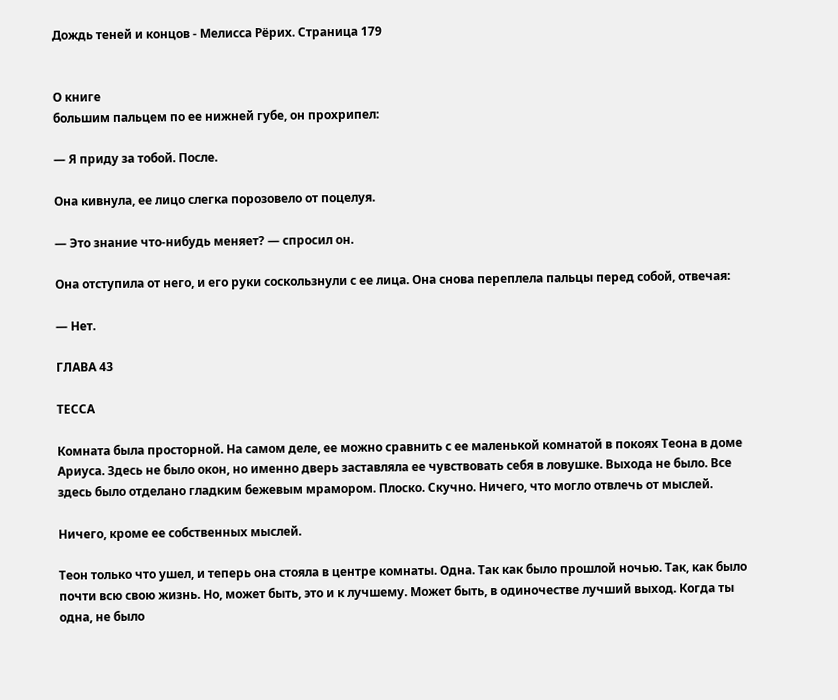Дождь теней и концов - Мелисса Рёрих. Страница 179


О книге
большим пальцем по ее нижней губе, он прохрипел:

— Я приду за тобой. После.

Она кивнула, ее лицо слегка порозовело от поцелуя.

— Это знание что-нибудь меняет? — спросил он.

Она отступила от него, и его руки соскользнули с ее лица. Она снова переплела пальцы перед собой, отвечая:

— Нет.

ГЛАВА 43

ТЕССА

Комната была просторной. На самом деле, ее можно сравнить с ее маленькой комнатой в покоях Теона в доме Ариуса. Здесь не было окон, но именно дверь заставляла ее чувствовать себя в ловушке. Выхода не было. Все здесь было отделано гладким бежевым мрамором. Плоско. Скучно. Ничего, что могло отвлечь от мыслей.

Ничего, кроме ее собственных мыслей.

Теон только что ушел, и теперь она стояла в центре комнаты. Одна. Так как было прошлой ночью. Так, как было почти всю свою жизнь. Но, может быть, это и к лучшему. Может быть, в одиночестве лучший выход. Когда ты одна, не было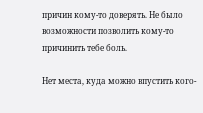причин кому-то доверять. Не было возможности позволить кому-то причинить тебе боль.

Нет места, куда можно впустить кого-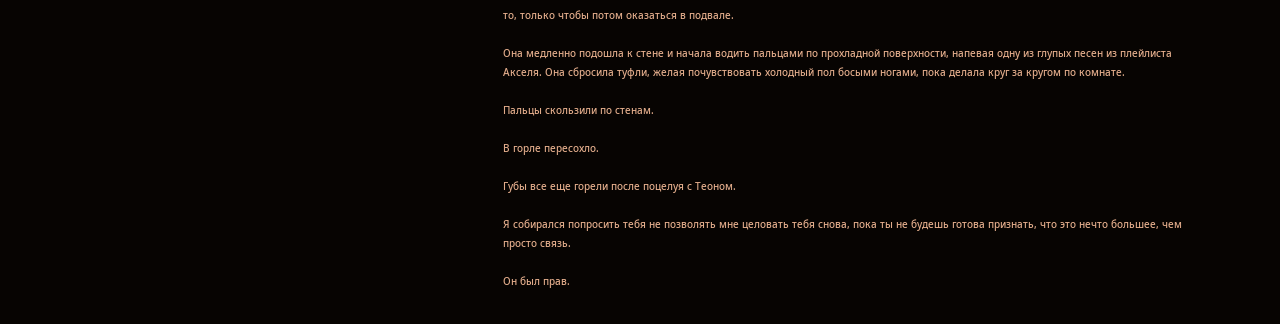то, только чтобы потом оказаться в подвале.

Она медленно подошла к стене и начала водить пальцами по прохладной поверхности, напевая одну из глупых песен из плейлиста Акселя. Она сбросила туфли, желая почувствовать холодный пол босыми ногами, пока делала круг за кругом по комнате.

Пальцы скользили по стенам.

В горле пересохло.

Губы все еще горели после поцелуя с Теоном.

Я собирался попросить тебя не позволять мне целовать тебя снова, пока ты не будешь готова признать, что это нечто большее, чем просто связь.

Он был прав.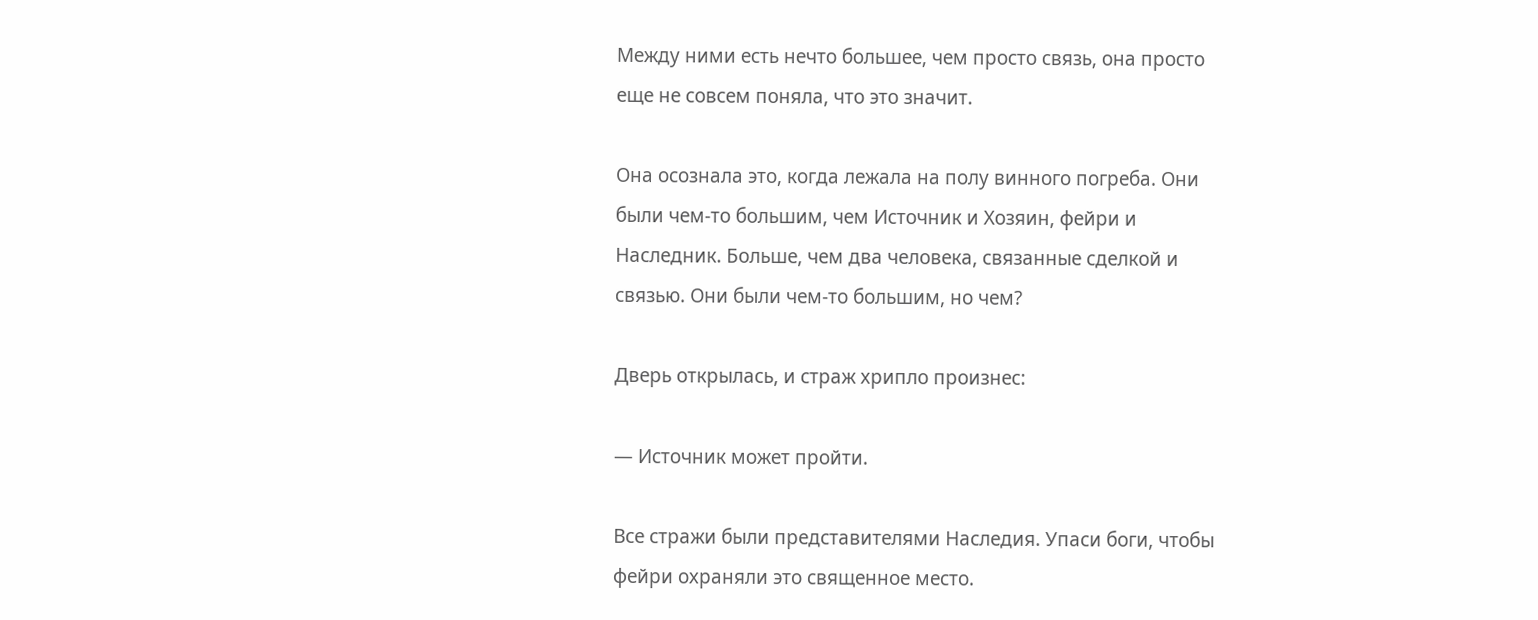Между ними есть нечто большее, чем просто связь, она просто еще не совсем поняла, что это значит.

Она осознала это, когда лежала на полу винного погреба. Они были чем-то большим, чем Источник и Хозяин, фейри и Наследник. Больше, чем два человека, связанные сделкой и связью. Они были чем-то большим, но чем?

Дверь открылась, и страж хрипло произнес:

— Источник может пройти.

Все стражи были представителями Наследия. Упаси боги, чтобы фейри охраняли это священное место.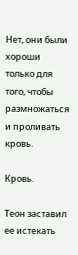Нет, они были хороши только для того, чтобы размножаться и проливать кровь.

Кровь.

Теон заставил ее истекать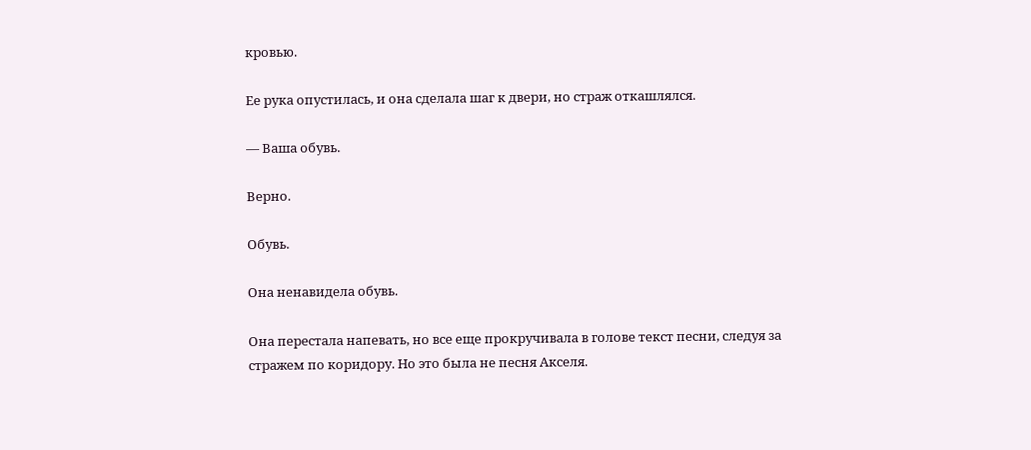кровью.

Ее рука опустилась, и она сделала шаг к двери, но страж откашлялся.

— Ваша обувь.

Верно.

Обувь.

Она ненавидела обувь.

Она перестала напевать, но все еще прокручивала в голове текст песни, следуя за стражем по коридору. Но это была не песня Акселя.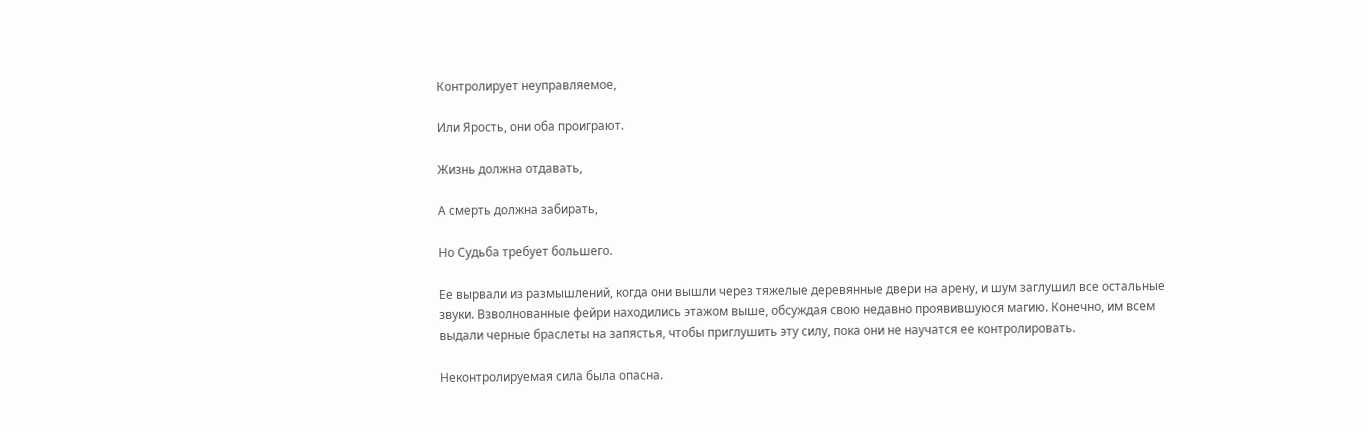Контролирует неуправляемое,

Или Ярость, они оба проиграют.

Жизнь должна отдавать,

А смерть должна забирать,

Но Судьба требует большего.

Ее вырвали из размышлений, когда они вышли через тяжелые деревянные двери на арену, и шум заглушил все остальные звуки. Взволнованные фейри находились этажом выше, обсуждая свою недавно проявившуюся магию. Конечно, им всем выдали черные браслеты на запястья, чтобы приглушить эту силу, пока они не научатся ее контролировать.

Неконтролируемая сила была опасна.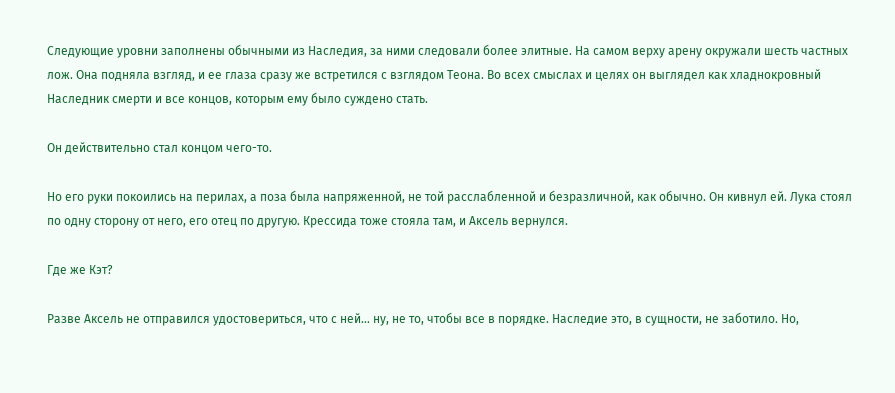Следующие уровни заполнены обычными из Наследия, за ними следовали более элитные. На самом верху арену окружали шесть частных лож. Она подняла взгляд, и ее глаза сразу же встретился с взглядом Теона. Во всех смыслах и целях он выглядел как хладнокровный Наследник смерти и все концов, которым ему было суждено стать.

Он действительно стал концом чего-то.

Но его руки покоились на перилах, а поза была напряженной, не той расслабленной и безразличной, как обычно. Он кивнул ей. Лука стоял по одну сторону от него, его отец по другую. Крессида тоже стояла там, и Аксель вернулся.

Где же Кэт?

Разве Аксель не отправился удостовериться, что с ней… ну, не то, чтобы все в порядке. Наследие это, в сущности, не заботило. Но,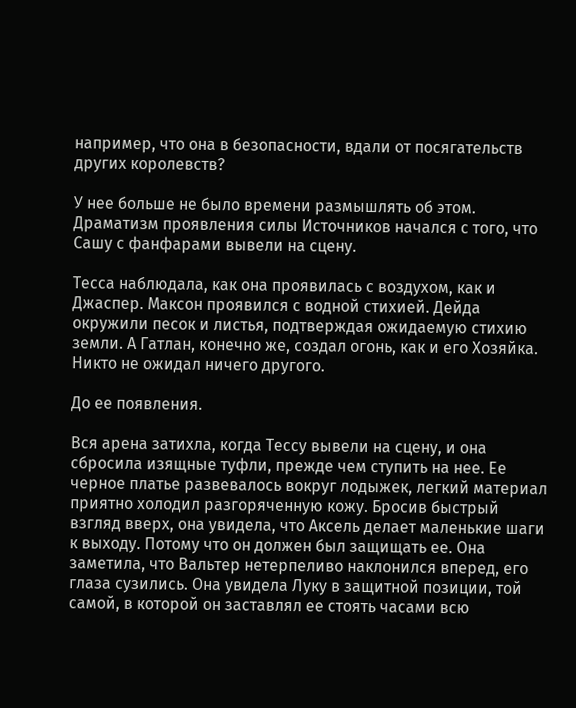например, что она в безопасности, вдали от посягательств других королевств?

У нее больше не было времени размышлять об этом. Драматизм проявления силы Источников начался с того, что Сашу с фанфарами вывели на сцену.

Тесса наблюдала, как она проявилась с воздухом, как и Джаспер. Максон проявился с водной стихией. Дейда окружили песок и листья, подтверждая ожидаемую стихию земли. А Гатлан, конечно же, создал огонь, как и его Хозяйка. Никто не ожидал ничего другого.

До ее появления.

Вся арена затихла, когда Тессу вывели на сцену, и она сбросила изящные туфли, прежде чем ступить на нее. Ее черное платье развевалось вокруг лодыжек, легкий материал приятно холодил разгоряченную кожу. Бросив быстрый взгляд вверх, она увидела, что Аксель делает маленькие шаги к выходу. Потому что он должен был защищать ее. Она заметила, что Вальтер нетерпеливо наклонился вперед, его глаза сузились. Она увидела Луку в защитной позиции, той самой, в которой он заставлял ее стоять часами всю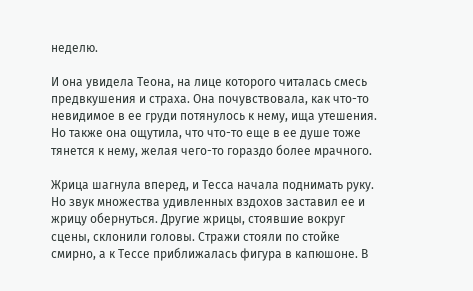неделю.

И она увидела Теона, на лице которого читалась смесь предвкушения и страха. Она почувствовала, как что-то невидимое в ее груди потянулось к нему, ища утешения. Но также она ощутила, что что-то еще в ее душе тоже тянется к нему, желая чего-то гораздо более мрачного.

Жрица шагнула вперед, и Тесса начала поднимать руку. Но звук множества удивленных вздохов заставил ее и жрицу обернуться. Другие жрицы, стоявшие вокруг сцены, склонили головы. Стражи стояли по стойке смирно, а к Тессе приближалась фигура в капюшоне. В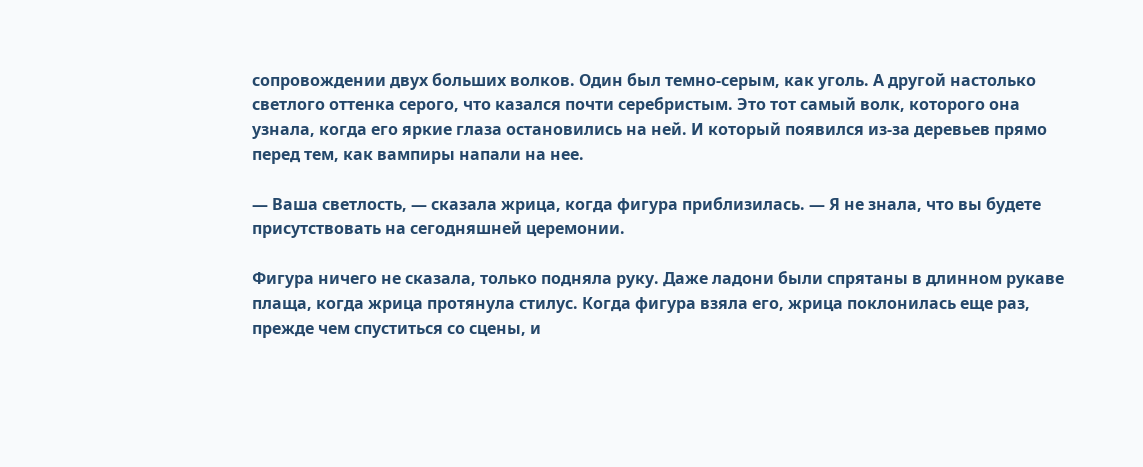сопровождении двух больших волков. Один был темно-серым, как уголь. А другой настолько светлого оттенка серого, что казался почти серебристым. Это тот самый волк, которого она узнала, когда его яркие глаза остановились на ней. И который появился из-за деревьев прямо перед тем, как вампиры напали на нее.

— Ваша светлость, — сказала жрица, когда фигура приблизилась. — Я не знала, что вы будете присутствовать на сегодняшней церемонии.

Фигура ничего не сказала, только подняла руку. Даже ладони были спрятаны в длинном рукаве плаща, когда жрица протянула стилус. Когда фигура взяла его, жрица поклонилась еще раз, прежде чем спуститься со сцены, и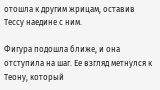отошла к другим жрицам, оставив Тессу наедине с ним.

Фигура подошла ближе, и она отступила на шаг. Ее взгляд метнулся к Теону, который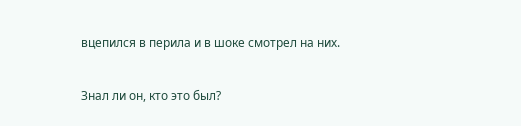вцепился в перила и в шоке смотрел на них.

Знал ли он, кто это был?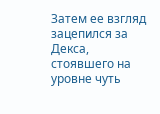Затем ее взгляд зацепился за Декса, стоявшего на уровне чуть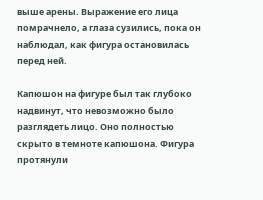выше арены. Выражение его лица помрачнело, а глаза сузились, пока он наблюдал, как фигура остановилась перед ней.

Капюшон на фигуре был так глубоко надвинут, что невозможно было разглядеть лицо. Оно полностью скрыто в темноте капюшона. Фигура протянули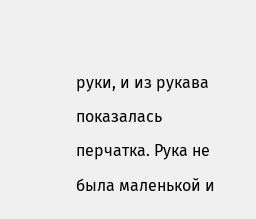руки, и из рукава показалась перчатка. Рука не была маленькой и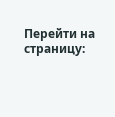Перейти на страницу: